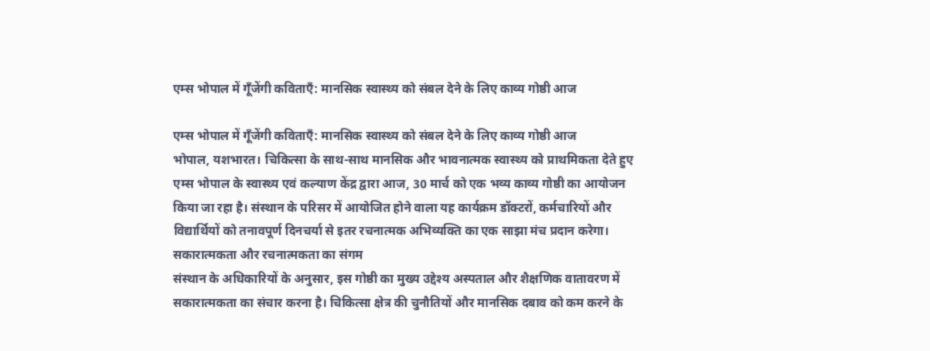एम्स भोपाल में गूँजेंगी कविताएँ: मानसिक स्वास्थ्य को संबल देने के लिए काव्य गोष्ठी आज

एम्स भोपाल में गूँजेंगी कविताएँ: मानसिक स्वास्थ्य को संबल देने के लिए काव्य गोष्ठी आज
भोपाल, यशभारत। चिकित्सा के साथ-साथ मानसिक और भावनात्मक स्वास्थ्य को प्राथमिकता देते हुए एम्स भोपाल के स्वास्थ्य एवं कल्याण केंद्र द्वारा आज, 30 मार्च को एक भव्य काव्य गोष्ठी का आयोजन किया जा रहा है। संस्थान के परिसर में आयोजित होने वाला यह कार्यक्रम डॉक्टरों, कर्मचारियों और विद्यार्थियों को तनावपूर्ण दिनचर्या से इतर रचनात्मक अभिव्यक्ति का एक साझा मंच प्रदान करेगा।
सकारात्मकता और रचनात्मकता का संगम
संस्थान के अधिकारियों के अनुसार, इस गोष्ठी का मुख्य उद्देश्य अस्पताल और शैक्षणिक वातावरण में सकारात्मकता का संचार करना है। चिकित्सा क्षेत्र की चुनौतियों और मानसिक दबाव को कम करने के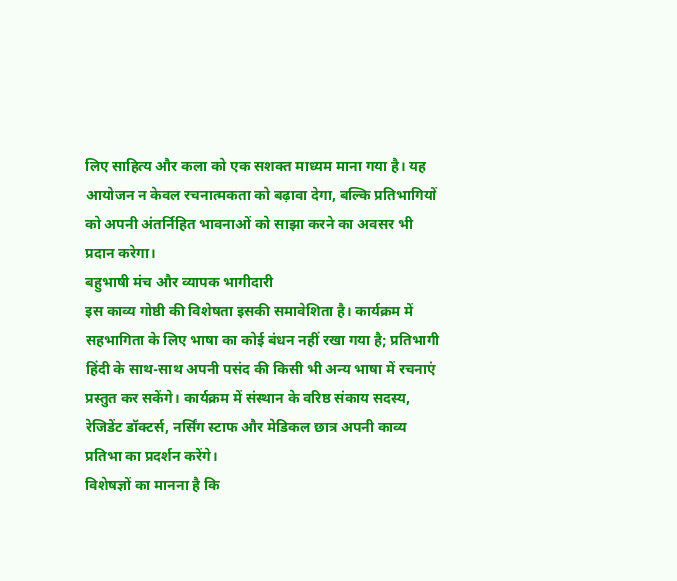लिए साहित्य और कला को एक सशक्त माध्यम माना गया है। यह आयोजन न केवल रचनात्मकता को बढ़ावा देगा, बल्कि प्रतिभागियों को अपनी अंतर्निहित भावनाओं को साझा करने का अवसर भी प्रदान करेगा।
बहुभाषी मंच और व्यापक भागीदारी
इस काव्य गोष्ठी की विशेषता इसकी समावेशिता है। कार्यक्रम में सहभागिता के लिए भाषा का कोई बंधन नहीं रखा गया है; प्रतिभागी हिंदी के साथ-साथ अपनी पसंद की किसी भी अन्य भाषा में रचनाएं प्रस्तुत कर सकेंगे। कार्यक्रम में संस्थान के वरिष्ठ संकाय सदस्य, रेजिडेंट डॉक्टर्स, नर्सिंग स्टाफ और मेडिकल छात्र अपनी काव्य प्रतिभा का प्रदर्शन करेंगे।
विशेषज्ञों का मानना है कि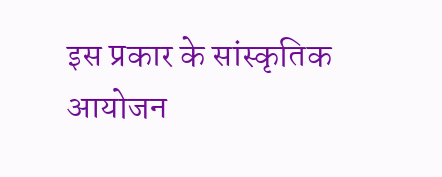इस प्रकार के सांस्कृतिक आयोजन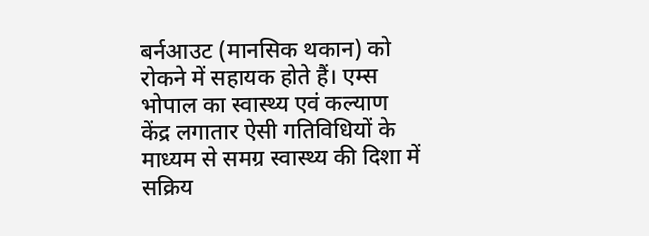बर्नआउट (मानसिक थकान) को रोकने में सहायक होते हैं। एम्स भोपाल का स्वास्थ्य एवं कल्याण केंद्र लगातार ऐसी गतिविधियों के माध्यम से समग्र स्वास्थ्य की दिशा में सक्रिय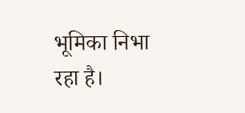भूमिका निभा रहा है।